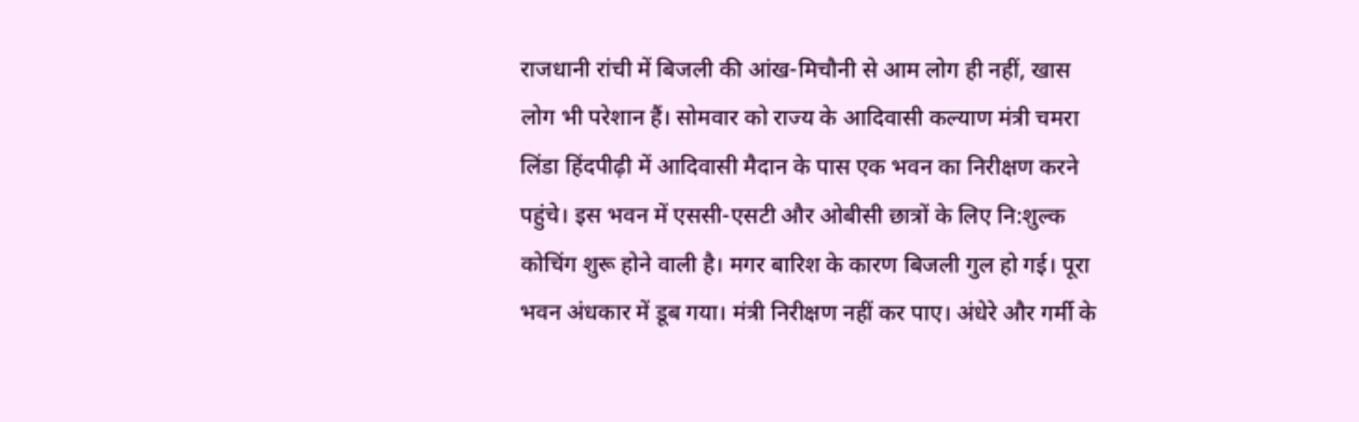राजधानी रांची में बिजली की आंख-मिचौनी से आम लोग ही नहीं, खास लोग भी परेशान हैं। सोमवार को राज्य के आदिवासी कल्याण मंत्री चमरा लिंडा हिंदपीढ़ी में आदिवासी मैदान के पास एक भवन का निरीक्षण करने पहुंचे। इस भवन में एससी-एसटी और ओबीसी छात्रों के लिए नि:शुल्क कोचिंग शुरू होने वाली है। मगर बारिश के कारण बिजली गुल हो गई। पूरा भवन अंधकार में डूब गया। मंत्री निरीक्षण नहीं कर पाए। अंधेरे और गर्मी के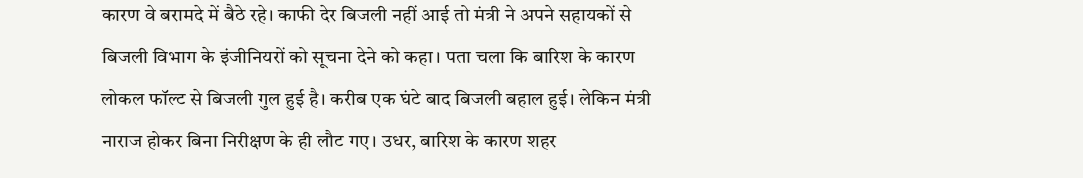कारण वे बरामदे में बैठे रहे। काफी देर बिजली नहीं आई तो मंत्री ने अपने सहायकों से बिजली विभाग के इंजीनियरों को सूचना देने को कहा। पता चला कि बारिश के कारण लोकल फॉल्ट से बिजली गुल हुई है। करीब एक घंटे बाद बिजली बहाल हुई। लेकिन मंत्री नाराज होकर बिना निरीक्षण के ही लौट गए। उधर, बारिश के कारण शहर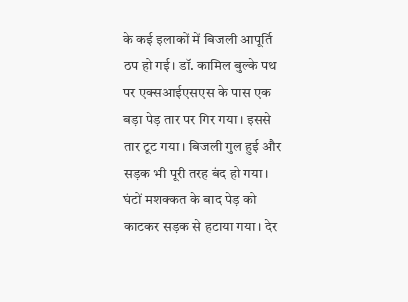के कई इलाकों में बिजली आपूर्ति ठप हो गई। डॉ. कामिल बुल्के पथ पर एक्सआईएसएस के पास एक बड़ा पेड़ तार पर गिर गया। इससे तार टूट गया। बिजली गुल हुई और सड़क भी पूरी तरह बंद हो गया। घंटों मशक्कत के बाद पेड़ को काटकर सड़क से हटाया गया। देर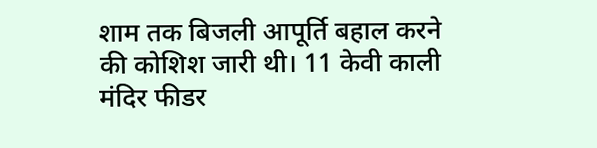शाम तक बिजली आपूर्ति बहाल करने की कोशिश जारी थी। 11 केवी काली मंदिर फीडर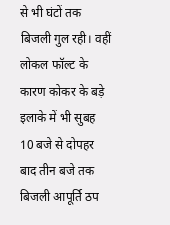से भी घंटों तक बिजली गुल रही। वहीं लोकल फॉल्ट के कारण कोकर के बड़े इलाके में भी सुबह 10 बजे से दोपहर बाद तीन बजे तक बिजली आपूर्ति ठप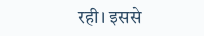रही। इससे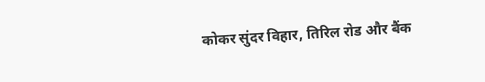कोकर सुंदर विहार, तिरिल रोड और बैंक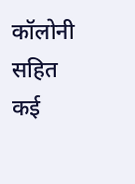कॉलोनी सहित कई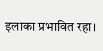इलाका प्रभावित रहा।